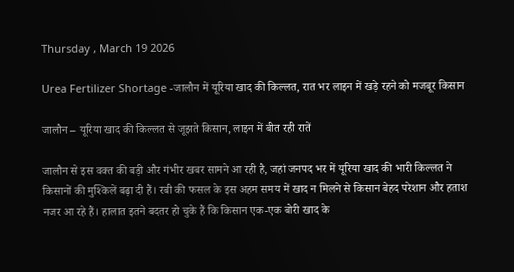Thursday , March 19 2026

Urea Fertilizer Shortage -जालौन में यूरिया खाद की किल्लत, रात भर लाइन में खड़े रहने को मजबूर किसान

जालौन – यूरिया खाद की किल्लत से जूझते किसान, लाइन में बीत रही रातें

जालौन से इस वक्त की बड़ी और गंभीर खबर सामने आ रही है, जहां जनपद भर में यूरिया खाद की भारी किल्लत ने किसानों की मुश्किलें बढ़ा दी हैं। रबी की फसल के इस अहम समय में खाद न मिलने से किसान बेहद परेशान और हताश नजर आ रहे हैं। हालात इतने बदतर हो चुके हैं कि किसान एक-एक बोरी खाद के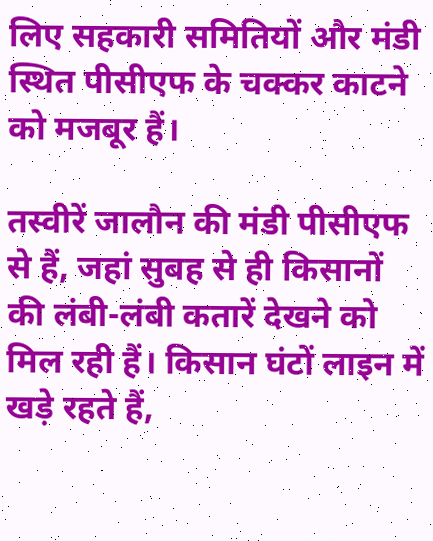लिए सहकारी समितियों और मंडी स्थित पीसीएफ के चक्कर काटने को मजबूर हैं।

तस्वीरें जालौन की मंडी पीसीएफ से हैं, जहां सुबह से ही किसानों की लंबी-लंबी कतारें देखने को मिल रही हैं। किसान घंटों लाइन में खड़े रहते हैं,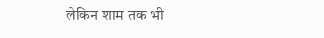लेकिन शाम तक भी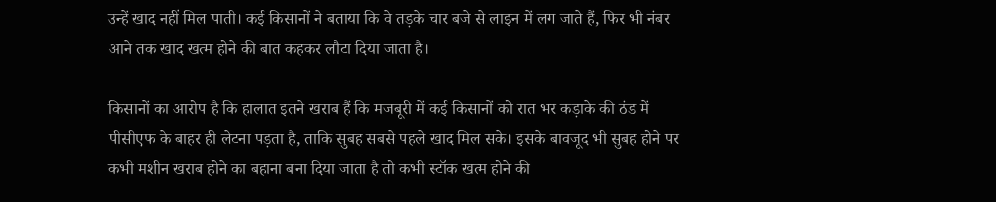उन्हें खाद नहीं मिल पाती। कई किसानों ने बताया कि वे तड़के चार बजे से लाइन में लग जाते हैं, फिर भी नंबर आने तक खाद खत्म होने की बात कहकर लौटा दिया जाता है।

किसानों का आरोप है कि हालात इतने खराब हैं कि मजबूरी में कई किसानों को रात भर कड़ाके की ठंड में पीसीएफ के बाहर ही लेटना पड़ता है, ताकि सुबह सबसे पहले खाद मिल सके। इसके बावजूद भी सुबह होने पर कभी मशीन खराब होने का बहाना बना दिया जाता है तो कभी स्टॉक खत्म होने की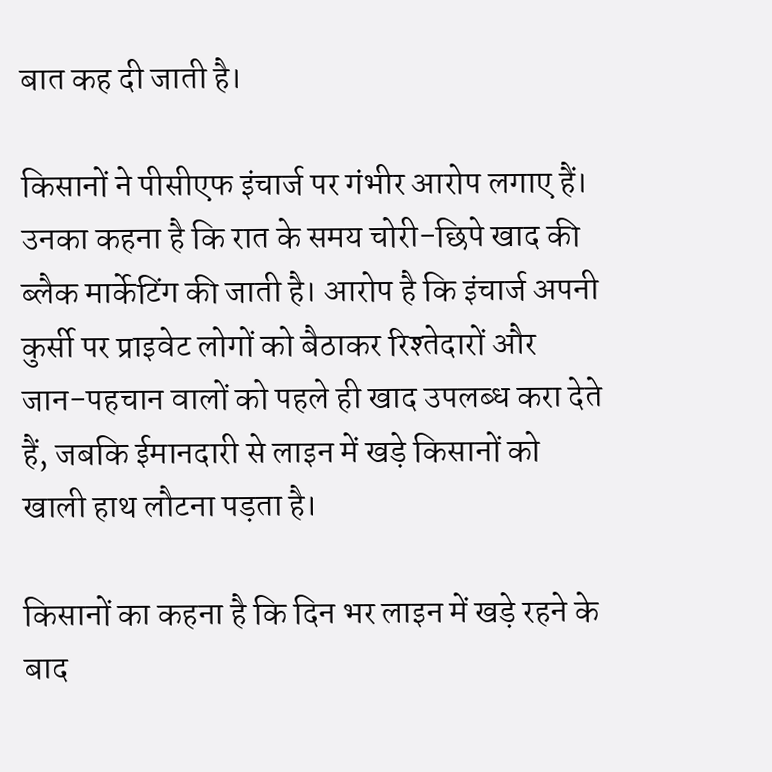बात कह दी जाती है।

किसानों ने पीसीएफ इंचार्ज पर गंभीर आरोप लगाए हैं। उनका कहना है कि रात के समय चोरी-छिपे खाद की ब्लैक मार्केटिंग की जाती है। आरोप है कि इंचार्ज अपनी कुर्सी पर प्राइवेट लोगों को बैठाकर रिश्तेदारों और जान-पहचान वालों को पहले ही खाद उपलब्ध करा देते हैं, जबकि ईमानदारी से लाइन में खड़े किसानों को खाली हाथ लौटना पड़ता है।

किसानों का कहना है कि दिन भर लाइन में खड़े रहने के बाद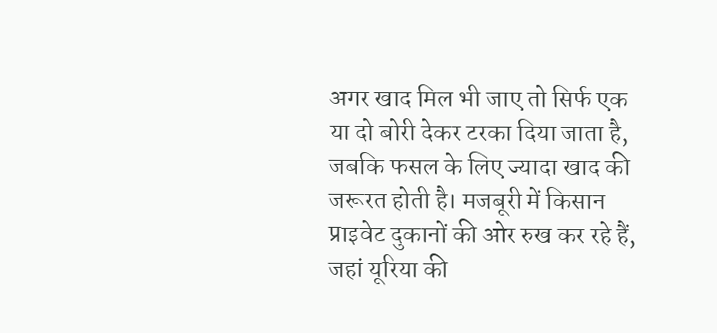अगर खाद मिल भी जाए तो सिर्फ एक या दो बोरी देकर टरका दिया जाता है, जबकि फसल के लिए ज्यादा खाद की जरूरत होती है। मजबूरी में किसान प्राइवेट दुकानों की ओर रुख कर रहे हैं, जहां यूरिया की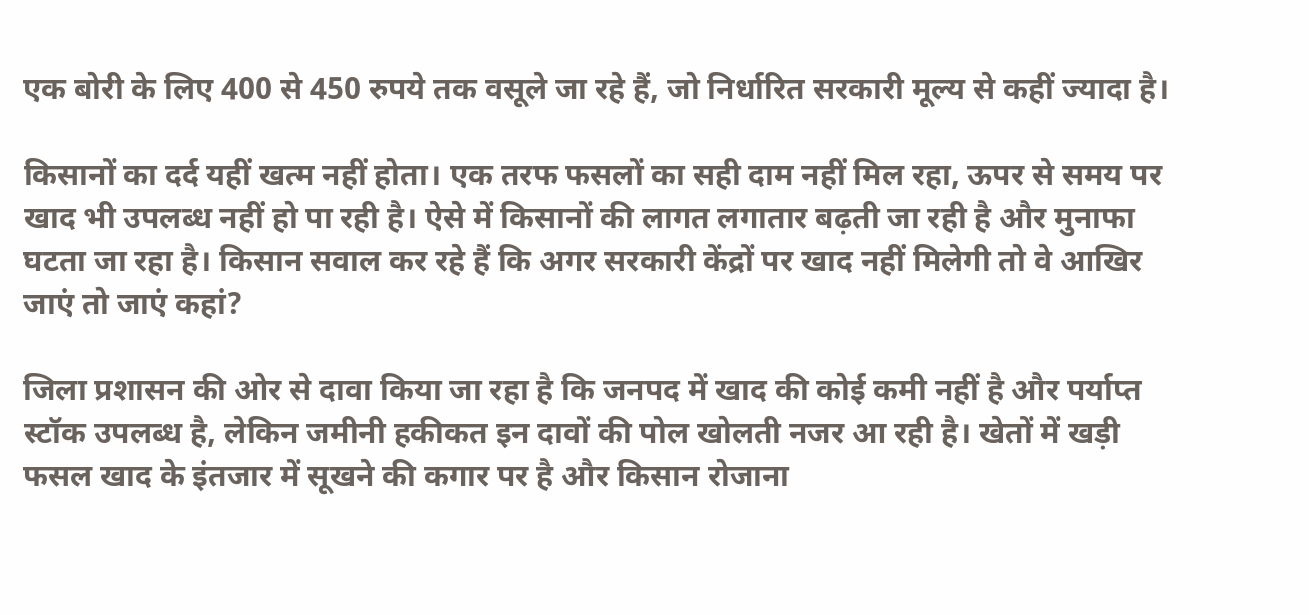एक बोरी के लिए 400 से 450 रुपये तक वसूले जा रहे हैं, जो निर्धारित सरकारी मूल्य से कहीं ज्यादा है।

किसानों का दर्द यहीं खत्म नहीं होता। एक तरफ फसलों का सही दाम नहीं मिल रहा, ऊपर से समय पर खाद भी उपलब्ध नहीं हो पा रही है। ऐसे में किसानों की लागत लगातार बढ़ती जा रही है और मुनाफा घटता जा रहा है। किसान सवाल कर रहे हैं कि अगर सरकारी केंद्रों पर खाद नहीं मिलेगी तो वे आखिर जाएं तो जाएं कहां?

जिला प्रशासन की ओर से दावा किया जा रहा है कि जनपद में खाद की कोई कमी नहीं है और पर्याप्त स्टॉक उपलब्ध है, लेकिन जमीनी हकीकत इन दावों की पोल खोलती नजर आ रही है। खेतों में खड़ी फसल खाद के इंतजार में सूखने की कगार पर है और किसान रोजाना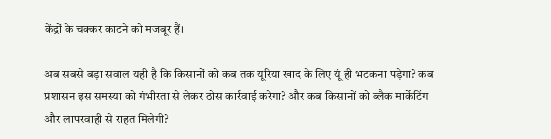केंद्रों के चक्कर काटने को मजबूर हैं।

अब सबसे बड़ा सवाल यही है कि किसानों को कब तक यूरिया खाद के लिए यूं ही भटकना पड़ेगा? कब प्रशासन इस समस्या को गंभीरता से लेकर ठोस कार्रवाई करेगा? और कब किसानों को ब्लैक मार्केटिंग और लापरवाही से राहत मिलेगी?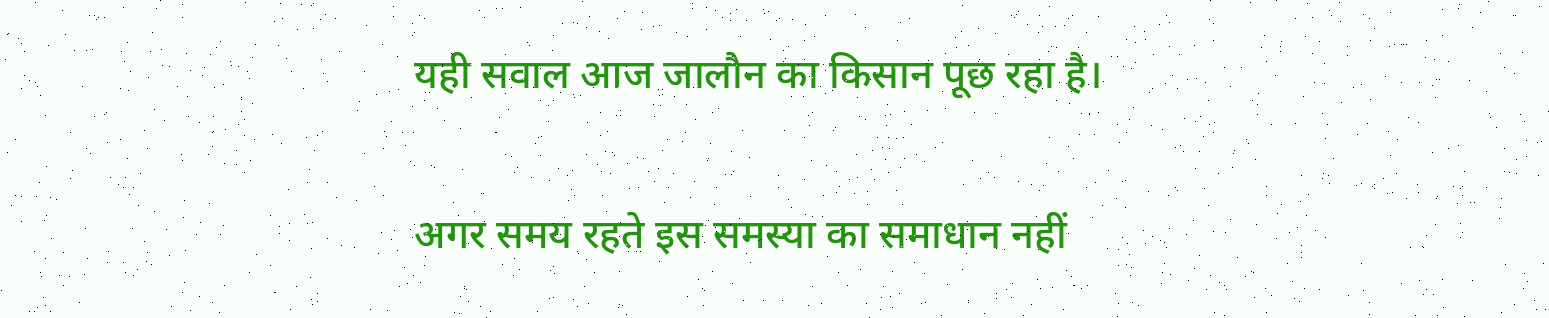यही सवाल आज जालौन का किसान पूछ रहा है।

अगर समय रहते इस समस्या का समाधान नहीं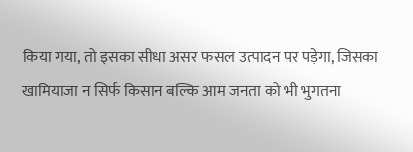किया गया, तो इसका सीधा असर फसल उत्पादन पर पड़ेगा, जिसका खामियाजा न सिर्फ किसान बल्कि आम जनता को भी भुगतना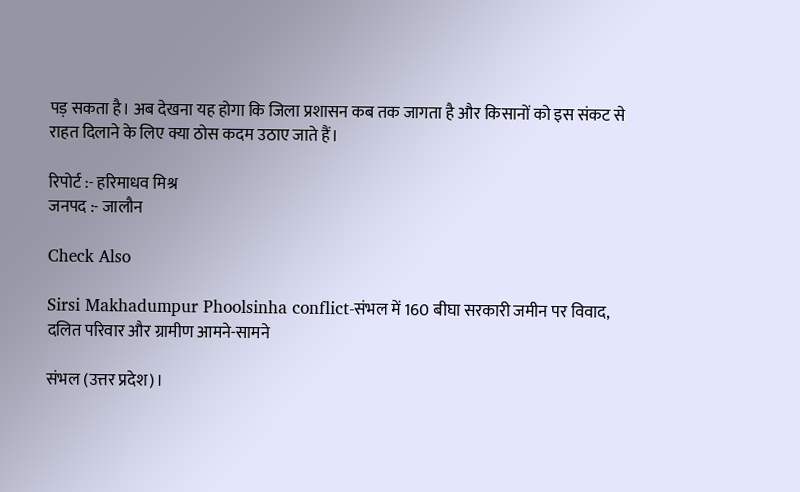पड़ सकता है। अब देखना यह होगा कि जिला प्रशासन कब तक जागता है और किसानों को इस संकट से राहत दिलाने के लिए क्या ठोस कदम उठाए जाते हैं।

रिपोर्ट :- हरिमाधव मिश्र
जनपद :- जालौन

Check Also

Sirsi Makhadumpur Phoolsinha conflict-संभल में 160 बीघा सरकारी जमीन पर विवाद, दलित परिवार और ग्रामीण आमने-सामने

संभल (उत्तर प्रदेश)।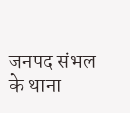जनपद संभल के थाना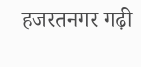हजरतनगर गढ़ी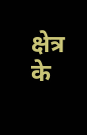क्षेत्र के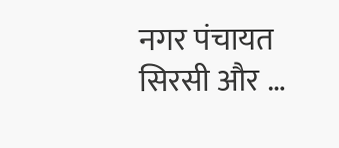नगर पंचायत सिरसी और …